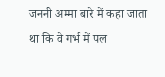जननी अम्मा बारे में कहा जाता था कि वे गर्भ में पल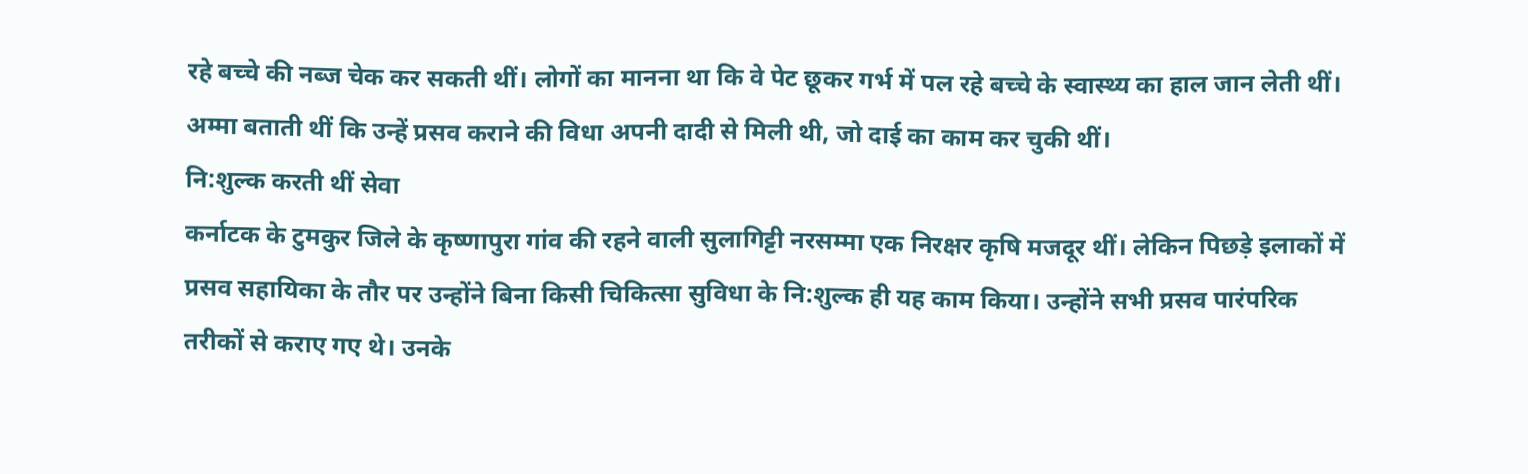रहे बच्चे की नब्ज चेक कर सकती थीं। लोगों का मानना था कि वे पेट छूकर गर्भ में पल रहे बच्चे के स्वास्थ्य का हाल जान लेती थीं। अम्मा बताती थीं कि उन्हें प्रसव कराने की विधा अपनी दादी से मिली थी, जो दाई का काम कर चुकी थीं।
नि:शुल्क करती थीं सेवा
कर्नाटक के टुमकुर जिले के कृष्णापुरा गांव की रहने वाली सुलागिट्टी नरसम्मा एक निरक्षर कृषि मजदूर थीं। लेकिन पिछड़े इलाकों में प्रसव सहायिका के तौर पर उन्होंने बिना किसी चिकित्सा सुविधा के नि:शुल्क ही यह काम किया। उन्होंने सभी प्रसव पारंपरिक तरीकों से कराए गए थे। उनके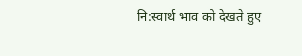नि:स्वार्थ भाव को देखते हुए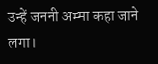उन्हें जननी अम्मा कहा जाने लगा।